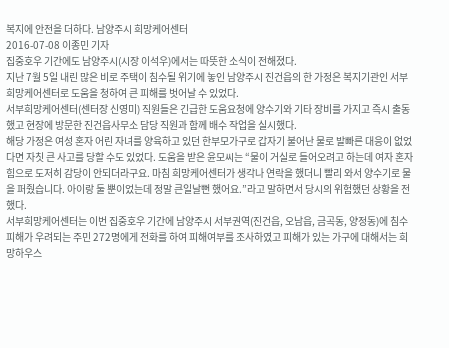복지에 안전을 더하다. 남양주시 희망케어센터
2016-07-08 이종민 기자
집중호우 기간에도 남양주시(시장 이석우)에서는 따뜻한 소식이 전해졌다.
지난 7월 5일 내린 많은 비로 주택이 침수될 위기에 놓인 남양주시 진건읍의 한 가정은 복지기관인 서부희망케어센터로 도움을 청하여 큰 피해를 벗어날 수 있었다.
서부희망케어센터(센터장 신영미) 직원들은 긴급한 도움요청에 양수기와 기타 장비를 가지고 즉시 출동했고 현장에 방문한 진건읍사무소 담당 직원과 함께 배수 작업을 실시했다.
해당 가정은 여성 혼자 어린 자녀를 양육하고 있던 한부모가구로 갑자기 불어난 물로 발빠른 대응이 없었다면 자칫 큰 사고를 당할 수도 있었다. 도움을 받은 윤모씨는 “물이 거실로 들어오려고 하는데 여자 혼자 힘으로 도저히 감당이 안되더라구요. 마침 희망케어센터가 생각나 연락을 했더니 빨리 와서 양수기로 물을 퍼줬습니다. 아이랑 둘 뿐이었는데 정말 큰일날뻔 했어요.”라고 말하면서 당시의 위험했던 상황을 전했다.
서부희망케어센터는 이번 집중호우 기간에 남양주시 서부권역(진건읍, 오남읍, 금곡동, 양정동)에 침수피해가 우려되는 주민 272명에게 전화를 하여 피해여부를 조사하였고 피해가 있는 가구에 대해서는 희망하우스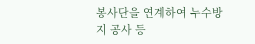봉사단을 연계하여 누수방지 공사 등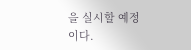을 실시할 예정이다.